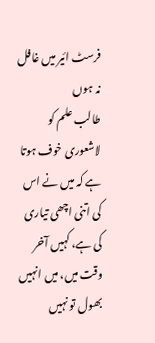فرسٹ ائیر میں غافل نہ ہوں
طالب علم کو لاشعوری خوف ہوتا ہے کہ میں نے اس کی اتنی اچھی تیاری کی ہے، کہیں آخر وقت میں، میں انہیں بھول تو نہیں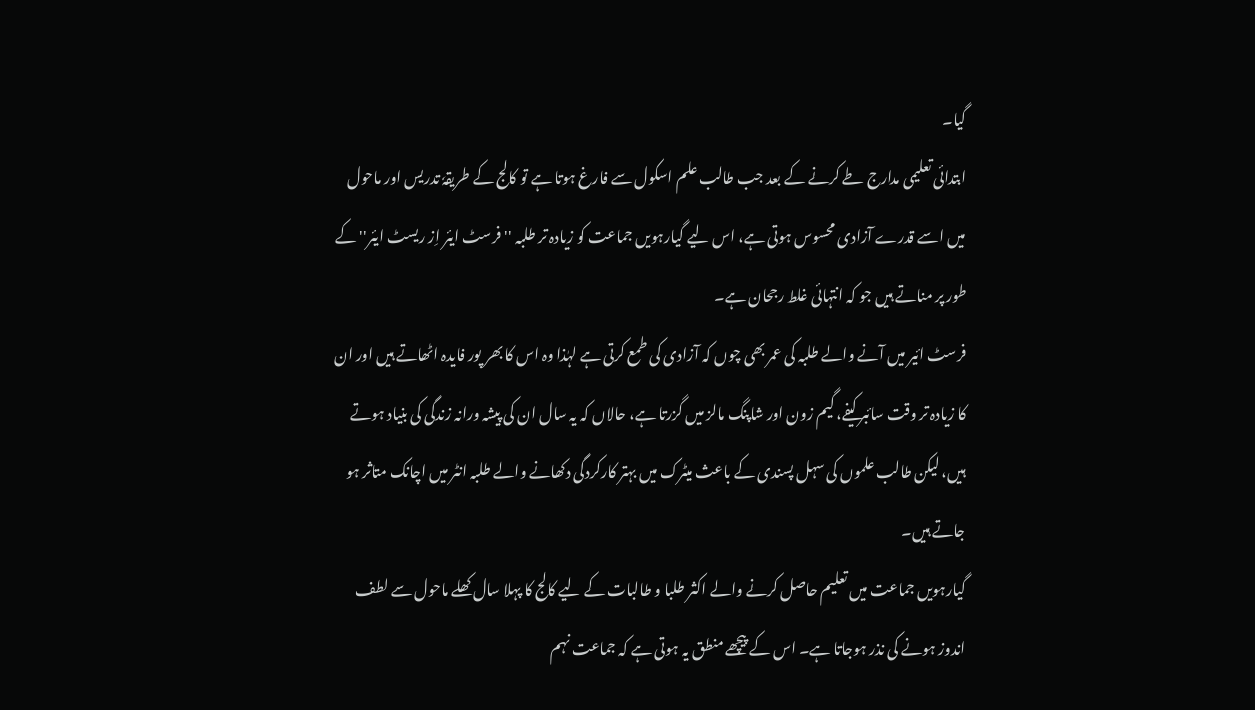گیا۔
ابتدائی تعلیمی مدارج طے کرنے کے بعد جب طالب علم اسکول سے فارغ ہوتا ہے تو کالج کے طریقہٗ تدریس اور ماحول میں اسے قدرے آزادی محسوس ہوتی ہے، اس لیے گیارہویں جماعت کو زیادہ تر طلبہ ''فرسٹ ایئر اِز ریسٹ ایئر'' کے طور پر مناتے ہیں جو کہ انتہائی غلط رجحان ہے۔
فرسٹ ائیر میں آنے والے طلبہ کی عمر بھی چوں کہ آزادی کی طمع کرتی ہے لہٰذا وہ اس کا بھر پور فایدہ اٹھاتے ہیں اور ان کا زیادہ تر وقت سائبر کیفے، گیم زون اور شاپنگ مالز میں گزرتا ہے، حالاں کہ یہ سال ان کی پیشہ ورانہ زندگی کی بنیاد ہوتے ہیں، لیکن طالب علموں کی سہل پسندی کے باعث میٹرک میں بہتر کارکردگی دکھانے والے طلبہ انٹر میں اچانک متاثر ہو جاتے ہیں۔
گیارہویں جماعت میں تعلیم حاصل کرنے والے اکثر طلبا و طالبات کے لیے کالج کا پہلا سال کھلے ماحول سے لطف اندوز ہونے کی نذر ہوجاتا ہے۔ اس کے پیچھے منطق یہ ہوتی ہے کہ جماعت نہم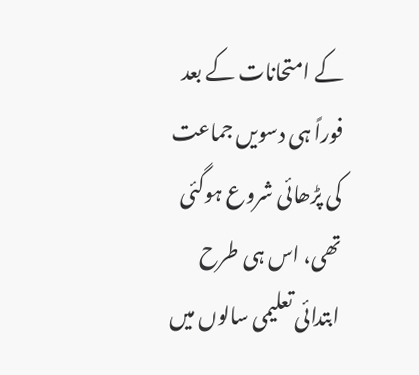کے امتحانات کے بعد فوراً ہی دسویں جماعت کی پڑھائی شروع ہوگئی تھی، اس ہی طرح ابتدائی تعلیمی سالوں میں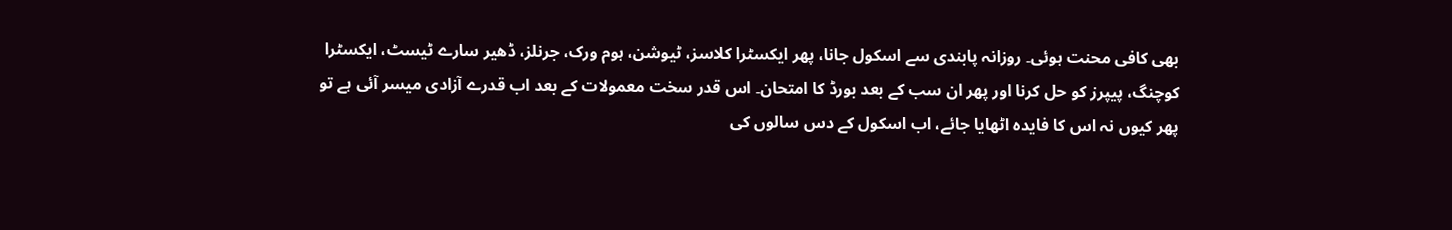بھی کافی محنت ہوئی۔ روزانہ پابندی سے اسکول جانا، پھر ایکسٹرا کلاسز، ٹیوشن، ہوم ورک، جرنلز، ڈھیر سارے ٹیسٹ، ایکسٹرا کوچنگ، پیپرز کو حل کرنا اور پھر ان سب کے بعد بورڈ کا امتحان۔ اس قدر سخت معمولات کے بعد اب قدرے آزادی میسر آئی ہے تو پھر کیوں نہ اس کا فایدہ اٹھایا جائے، اب اسکول کے دس سالوں کی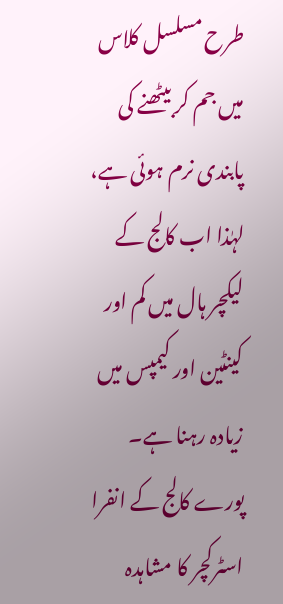طرح مسلسل کلاس میں جم کر بیٹھنے کی پابندی نرم ہوئی ہے، لہٰذا اب کالج کے لیکچر ہال میں کم اور کینٹین اور کیمپس میں زیادہ رہنا ہے۔ پورے کالج کے انفرا اسٹرکچر کا مشاہدہ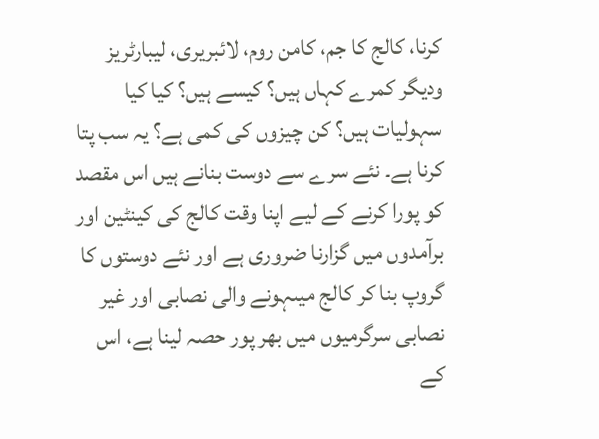کرنا، کالج کا جم، کامن روم، لائبریری، لیبارٹریز ودیگر کمرے کہاں ہیں؟ کیسے ہیں؟ کیا کیا سہولیات ہیں؟ کن چیزوں کی کمی ہے؟ یہ سب پتا کرنا ہے۔ نئے سرے سے دوست بنانے ہیں اس مقصد کو پورا کرنے کے لیے اپنا وقت کالج کی کینٹین اور برآمدوں میں گزارنا ضروری ہے اور نئے دوستوں کا گروپ بنا کر کالج میںہونے والی نصابی اور غیر نصابی سرگرمیوں میں بھر پور حصہ لینا ہے، اس کے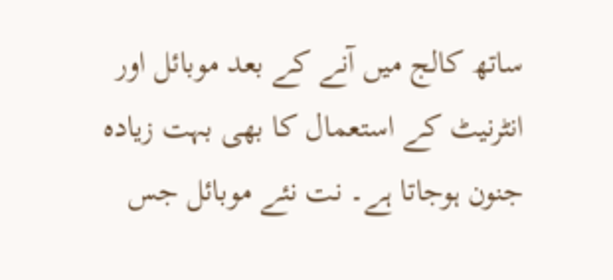ساتھ کالج میں آنے کے بعد موبائل اور انٹرنیٹ کے استعمال کا بھی بہت زیادہ جنون ہوجاتا ہے۔ نت نئے موبائل جس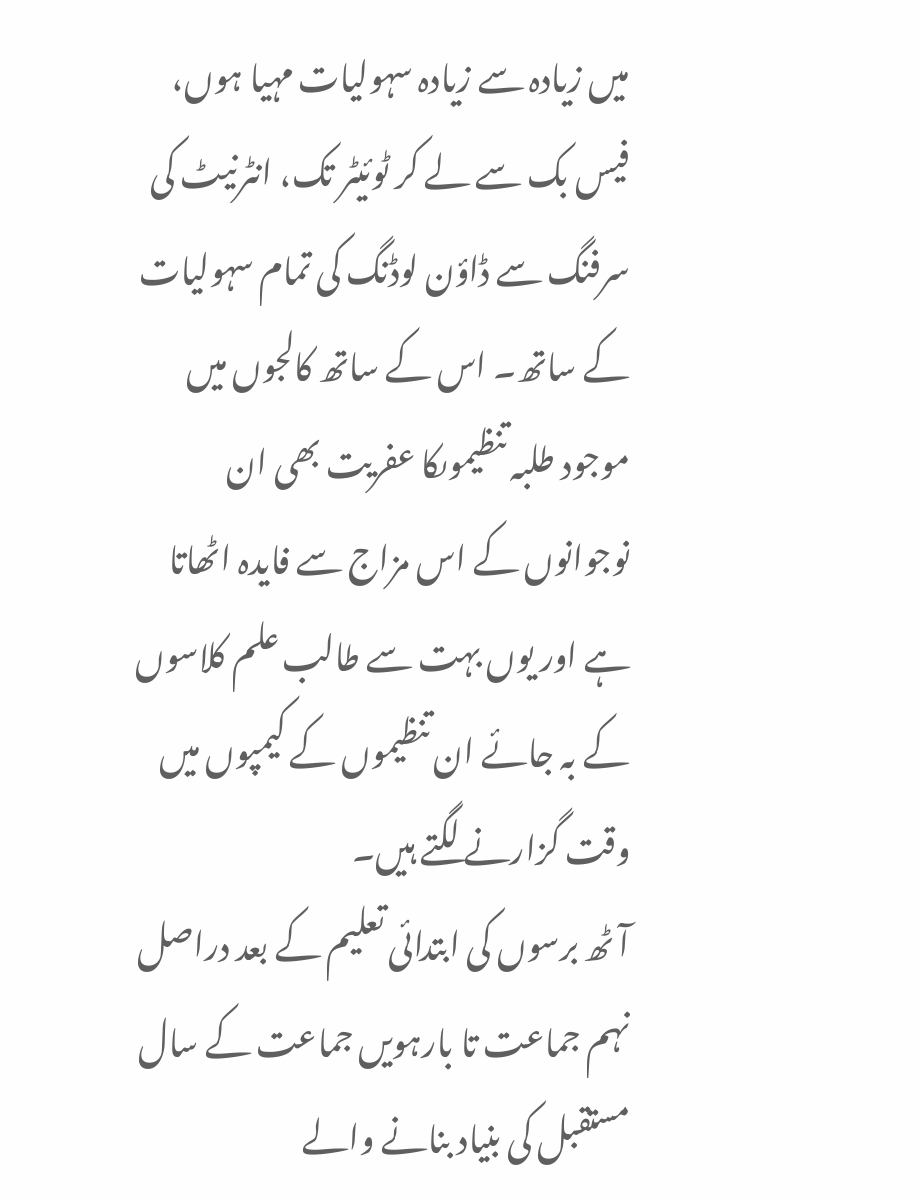میں زیادہ سے زیادہ سہولیات مہیا ہوں، فیس بک سے لے کر ٹوئیٹر تک، انٹرنیٹ کی سرفنگ سے ڈاؤن لوڈنگ کی تمام سہولیات کے ساتھ۔ اس کے ساتھ کالجوں میں موجود طلبہ تنظیموںکا عفریت بھی ان نوجوانوں کے اس مزاج سے فایدہ اٹھاتا ہے اور یوں بہت سے طالب علم کلاسوں کے بہ جائے ان تنظیموں کے کیمپوں میں وقت گزارنے لگتے ہیں۔
آٹھ برسوں کی ابتدائی تعلیم کے بعد دراصل نہم جماعت تا بارہویں جماعت کے سال مستقبل کی بنیاد بنانے والے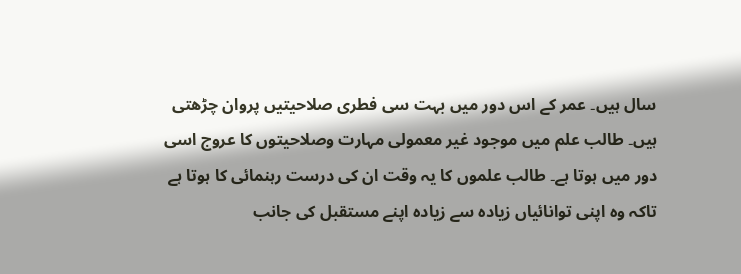سال ہیں۔ عمر کے اس دور میں بہت سی فطری صلاحیتیں پروان چڑھتی ہیں۔ طالب علم میں موجود غیر معمولی مہارت وصلاحیتوں کا عروج اسی دور میں ہوتا ہے۔ طالب علموں کا یہ وقت ان کی درست رہنمائی کا ہوتا ہے تاکہ وہ اپنی توانائیاں زیادہ سے زیادہ اپنے مستقبل کی جانب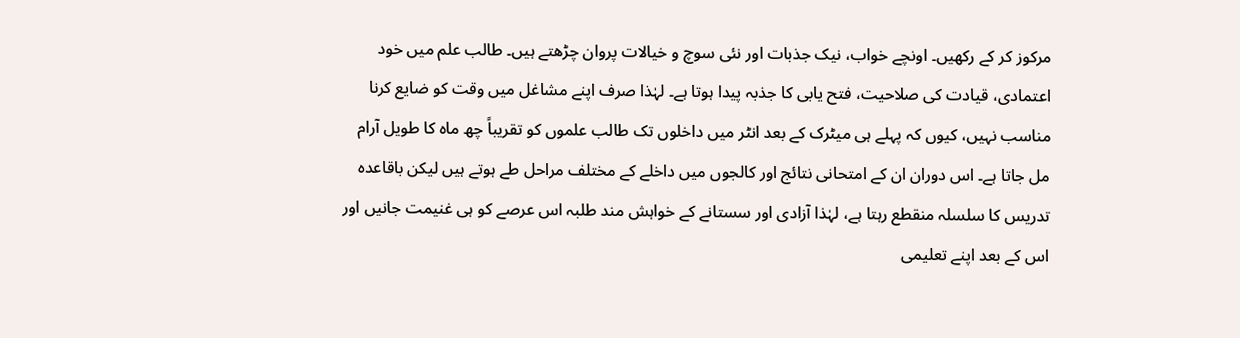مرکوز کر کے رکھیں۔ اونچے خواب، نیک جذبات اور نئی سوچ و خیالات پروان چڑھتے ہیں۔ طالب علم میں خود اعتمادی، قیادت کی صلاحیت، فتح یابی کا جذبہ پیدا ہوتا ہے۔ لہٰذا صرف اپنے مشاغل میں وقت کو ضایع کرنا مناسب نہیں، کیوں کہ پہلے ہی میٹرک کے بعد انٹر میں داخلوں تک طالب علموں کو تقریباً چھ ماہ کا طویل آرام مل جاتا ہے۔ اس دوران ان کے امتحانی نتائج اور کالجوں میں داخلے کے مختلف مراحل طے ہوتے ہیں لیکن باقاعدہ تدریس کا سلسلہ منقطع رہتا ہے، لہٰذا آزادی اور سستانے کے خواہش مند طلبہ اس عرصے کو ہی غنیمت جانیں اور اس کے بعد اپنے تعلیمی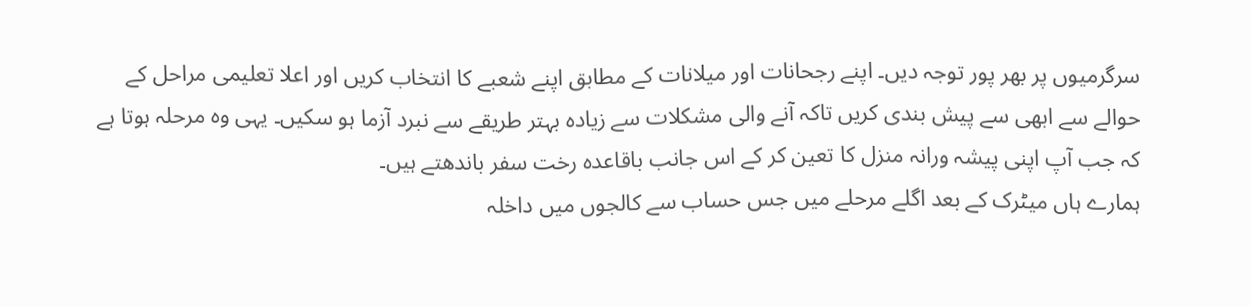سرگرمیوں پر بھر پور توجہ دیں۔ اپنے رجحانات اور میلانات کے مطابق اپنے شعبے کا انتخاب کریں اور اعلا تعلیمی مراحل کے حوالے سے ابھی سے پیش بندی کریں تاکہ آنے والی مشکلات سے زیادہ بہتر طریقے سے نبرد آزما ہو سکیں۔ یہی وہ مرحلہ ہوتا ہے کہ جب آپ اپنی پیشہ ورانہ منزل کا تعین کر کے اس جانب باقاعدہ رخت سفر باندھتے ہیں۔
ہمارے ہاں میٹرک کے بعد اگلے مرحلے میں جس حساب سے کالجوں میں داخلہ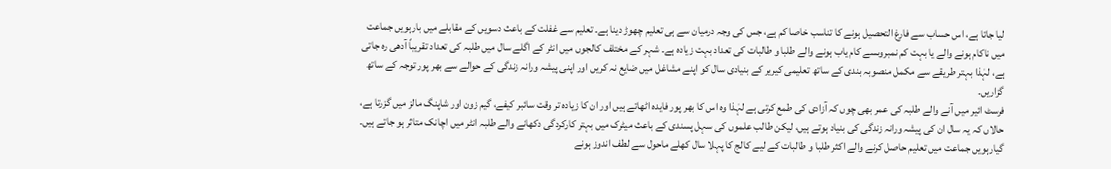لیا جاتا ہے، اس حساب سے فارغ التحصیل ہونے کا تناسب خاصا کم ہے، جس کی وجہ درمیان سے ہی تعلیم چھوڑ دینا ہے۔ تعلیم سے غفلت کے باعث دسویں کے مقابلے میں بارہویں جماعت میں ناکام ہونے والے یا بہت کم نمبروںسے کام یاب ہونے والے طلبا و طالبات کی تعداد بہت زیادہ ہے۔ شہر کے مختلف کالجوں میں انٹر کے اگلے سال میں طلبہ کی تعداد تقریباً آدھی رہ جاتی ہے، لہٰذا بہتر طریقے سے مکمل منصوبہ بندی کے ساتھ تعلیمی کیریر کے بنیادی سال کو اپنے مشاغل میں ضایع نہ کریں اور اپنی پیشہ ورانہ زندگی کے حوالے سے بھر پور توجہ کے ساتھ گزاریں۔
فرسٹ ائیر میں آنے والے طلبہ کی عمر بھی چوں کہ آزادی کی طمع کرتی ہے لہٰذا وہ اس کا بھر پور فایدہ اٹھاتے ہیں اور ان کا زیادہ تر وقت سائبر کیفے، گیم زون اور شاپنگ مالز میں گزرتا ہے، حالاں کہ یہ سال ان کی پیشہ ورانہ زندگی کی بنیاد ہوتے ہیں، لیکن طالب علموں کی سہل پسندی کے باعث میٹرک میں بہتر کارکردگی دکھانے والے طلبہ انٹر میں اچانک متاثر ہو جاتے ہیں۔
گیارہویں جماعت میں تعلیم حاصل کرنے والے اکثر طلبا و طالبات کے لیے کالج کا پہلا سال کھلے ماحول سے لطف اندوز ہونے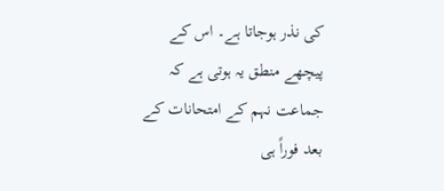کی نذر ہوجاتا ہے۔ اس کے پیچھے منطق یہ ہوتی ہے کہ جماعت نہم کے امتحانات کے بعد فوراً ہی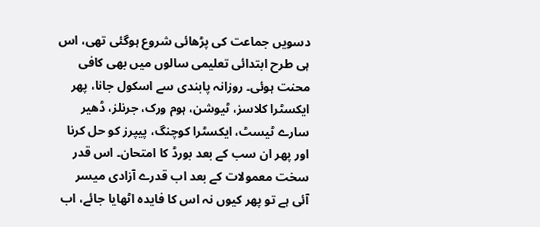دسویں جماعت کی پڑھائی شروع ہوگئی تھی، اس ہی طرح ابتدائی تعلیمی سالوں میں بھی کافی محنت ہوئی۔ روزانہ پابندی سے اسکول جانا، پھر ایکسٹرا کلاسز، ٹیوشن، ہوم ورک، جرنلز، ڈھیر سارے ٹیسٹ، ایکسٹرا کوچنگ، پیپرز کو حل کرنا اور پھر ان سب کے بعد بورڈ کا امتحان۔ اس قدر سخت معمولات کے بعد اب قدرے آزادی میسر آئی ہے تو پھر کیوں نہ اس کا فایدہ اٹھایا جائے، اب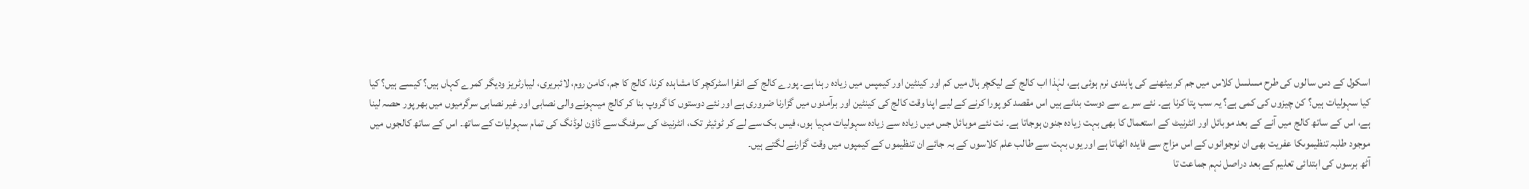اسکول کے دس سالوں کی طرح مسلسل کلاس میں جم کر بیٹھنے کی پابندی نرم ہوئی ہے، لہٰذا اب کالج کے لیکچر ہال میں کم اور کینٹین اور کیمپس میں زیادہ رہنا ہے۔ پورے کالج کے انفرا اسٹرکچر کا مشاہدہ کرنا، کالج کا جم، کامن روم، لائبریری، لیبارٹریز ودیگر کمرے کہاں ہیں؟ کیسے ہیں؟ کیا کیا سہولیات ہیں؟ کن چیزوں کی کمی ہے؟ یہ سب پتا کرنا ہے۔ نئے سرے سے دوست بنانے ہیں اس مقصد کو پورا کرنے کے لیے اپنا وقت کالج کی کینٹین اور برآمدوں میں گزارنا ضروری ہے اور نئے دوستوں کا گروپ بنا کر کالج میںہونے والی نصابی اور غیر نصابی سرگرمیوں میں بھر پور حصہ لینا ہے، اس کے ساتھ کالج میں آنے کے بعد موبائل اور انٹرنیٹ کے استعمال کا بھی بہت زیادہ جنون ہوجاتا ہے۔ نت نئے موبائل جس میں زیادہ سے زیادہ سہولیات مہیا ہوں، فیس بک سے لے کر ٹوئیٹر تک، انٹرنیٹ کی سرفنگ سے ڈاؤن لوڈنگ کی تمام سہولیات کے ساتھ۔ اس کے ساتھ کالجوں میں موجود طلبہ تنظیموںکا عفریت بھی ان نوجوانوں کے اس مزاج سے فایدہ اٹھاتا ہے اور یوں بہت سے طالب علم کلاسوں کے بہ جائے ان تنظیموں کے کیمپوں میں وقت گزارنے لگتے ہیں۔
آٹھ برسوں کی ابتدائی تعلیم کے بعد دراصل نہم جماعت تا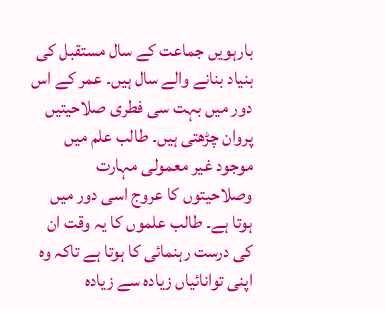بارہویں جماعت کے سال مستقبل کی بنیاد بنانے والے سال ہیں۔ عمر کے اس دور میں بہت سی فطری صلاحیتیں پروان چڑھتی ہیں۔ طالب علم میں موجود غیر معمولی مہارت وصلاحیتوں کا عروج اسی دور میں ہوتا ہے۔ طالب علموں کا یہ وقت ان کی درست رہنمائی کا ہوتا ہے تاکہ وہ اپنی توانائیاں زیادہ سے زیادہ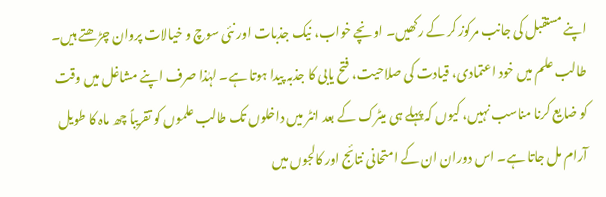اپنے مستقبل کی جانب مرکوز کر کے رکھیں۔ اونچے خواب، نیک جذبات اور نئی سوچ و خیالات پروان چڑھتے ہیں۔ طالب علم میں خود اعتمادی، قیادت کی صلاحیت، فتح یابی کا جذبہ پیدا ہوتا ہے۔ لہٰذا صرف اپنے مشاغل میں وقت کو ضایع کرنا مناسب نہیں، کیوں کہ پہلے ہی میٹرک کے بعد انٹر میں داخلوں تک طالب علموں کو تقریباً چھ ماہ کا طویل آرام مل جاتا ہے۔ اس دوران ان کے امتحانی نتائج اور کالجوں میں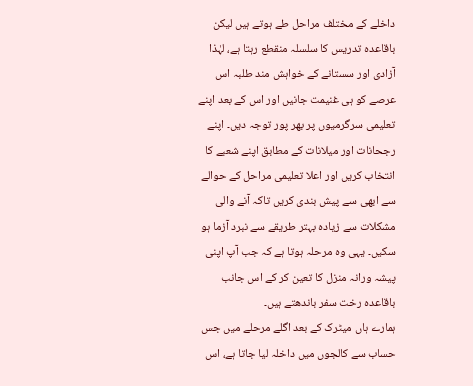داخلے کے مختلف مراحل طے ہوتے ہیں لیکن باقاعدہ تدریس کا سلسلہ منقطع رہتا ہے، لہٰذا آزادی اور سستانے کے خواہش مند طلبہ اس عرصے کو ہی غنیمت جانیں اور اس کے بعد اپنے تعلیمی سرگرمیوں پر بھر پور توجہ دیں۔ اپنے رجحانات اور میلانات کے مطابق اپنے شعبے کا انتخاب کریں اور اعلا تعلیمی مراحل کے حوالے سے ابھی سے پیش بندی کریں تاکہ آنے والی مشکلات سے زیادہ بہتر طریقے سے نبرد آزما ہو سکیں۔ یہی وہ مرحلہ ہوتا ہے کہ جب آپ اپنی پیشہ ورانہ منزل کا تعین کر کے اس جانب باقاعدہ رخت سفر باندھتے ہیں۔
ہمارے ہاں میٹرک کے بعد اگلے مرحلے میں جس حساب سے کالجوں میں داخلہ لیا جاتا ہے، اس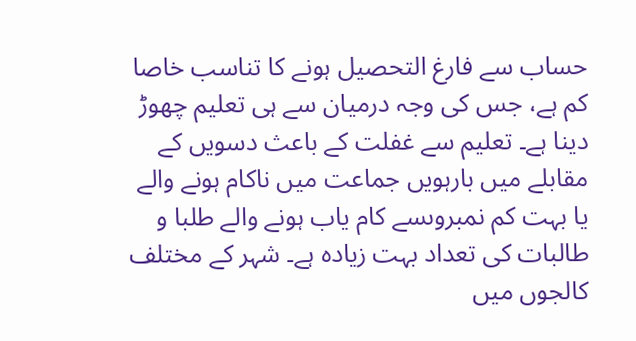حساب سے فارغ التحصیل ہونے کا تناسب خاصا کم ہے، جس کی وجہ درمیان سے ہی تعلیم چھوڑ دینا ہے۔ تعلیم سے غفلت کے باعث دسویں کے مقابلے میں بارہویں جماعت میں ناکام ہونے والے یا بہت کم نمبروںسے کام یاب ہونے والے طلبا و طالبات کی تعداد بہت زیادہ ہے۔ شہر کے مختلف کالجوں میں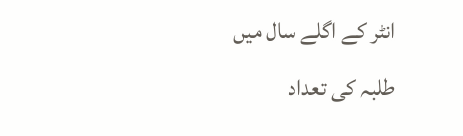انٹر کے اگلے سال میں طلبہ کی تعداد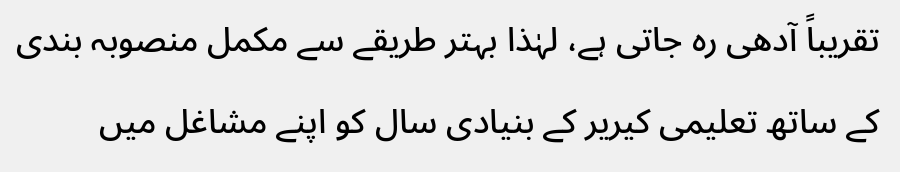تقریباً آدھی رہ جاتی ہے، لہٰذا بہتر طریقے سے مکمل منصوبہ بندی کے ساتھ تعلیمی کیریر کے بنیادی سال کو اپنے مشاغل میں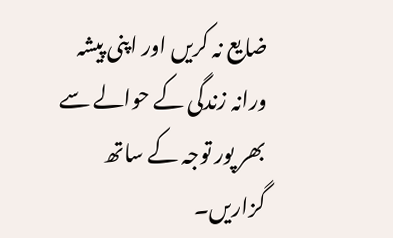ضایع نہ کریں اور اپنی پیشہ ورانہ زندگی کے حوالے سے بھر پور توجہ کے ساتھ گزاریں۔